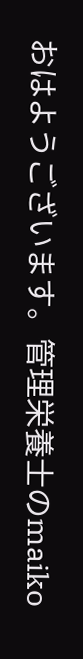おはようございます。管理栄養士のmaiko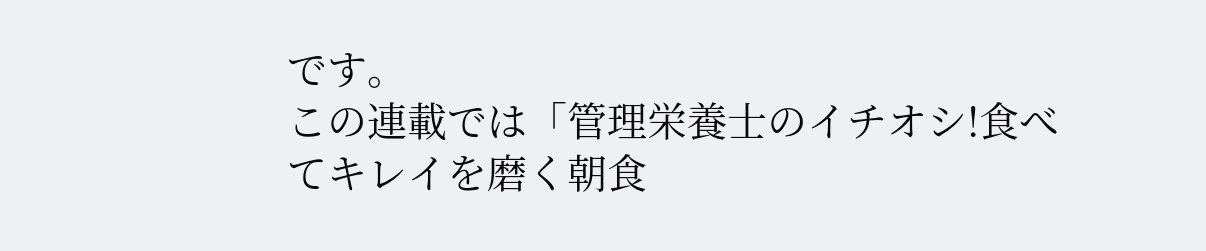です。
この連載では「管理栄養士のイチオシ!食べてキレイを磨く朝食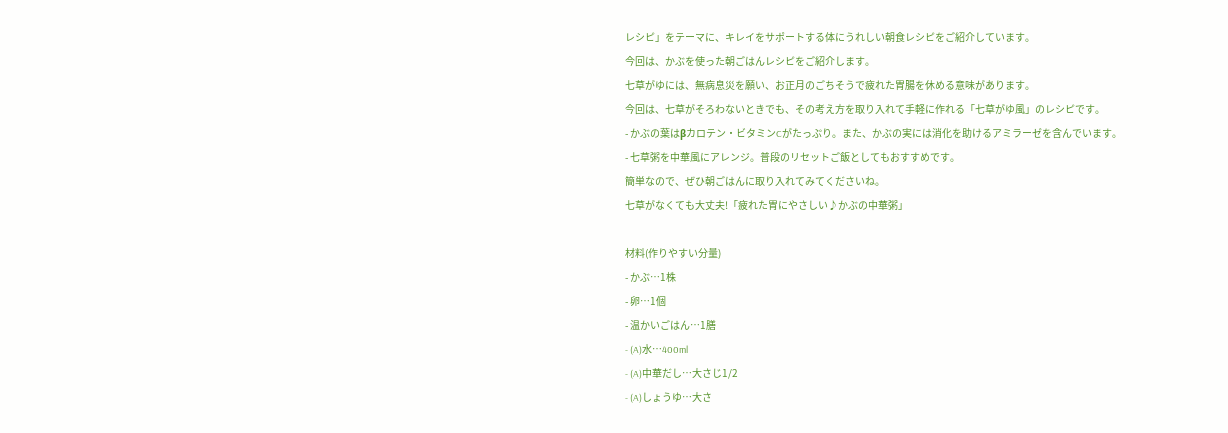レシピ」をテーマに、キレイをサポートする体にうれしい朝食レシピをご紹介しています。
今回は、かぶを使った朝ごはんレシピをご紹介します。
七草がゆには、無病息災を願い、お正月のごちそうで疲れた胃腸を休める意味があります。
今回は、七草がそろわないときでも、その考え方を取り入れて手軽に作れる「七草がゆ風」のレシピです。
- かぶの葉はβカロテン・ビタミンCがたっぷり。また、かぶの実には消化を助けるアミラーゼを含んでいます。
- 七草粥を中華風にアレンジ。普段のリセットご飯としてもおすすめです。
簡単なので、ぜひ朝ごはんに取り入れてみてくださいね。
七草がなくても大丈夫!「疲れた胃にやさしい♪かぶの中華粥」

材料(作りやすい分量)
- かぶ…1株
- 卵…1個
- 温かいごはん…1膳
- (A)水…400ml
- (A)中華だし…大さじ1/2
- (A)しょうゆ…大さ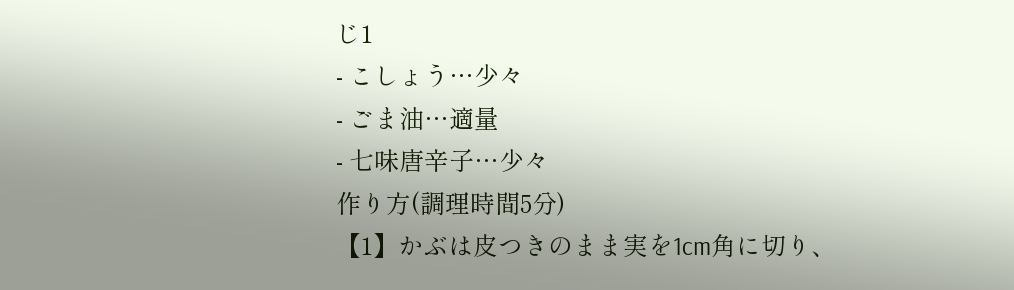じ1
- こしょう…少々
- ごま油…適量
- 七味唐辛子…少々
作り方(調理時間5分)
【1】かぶは皮つきのまま実を1cm角に切り、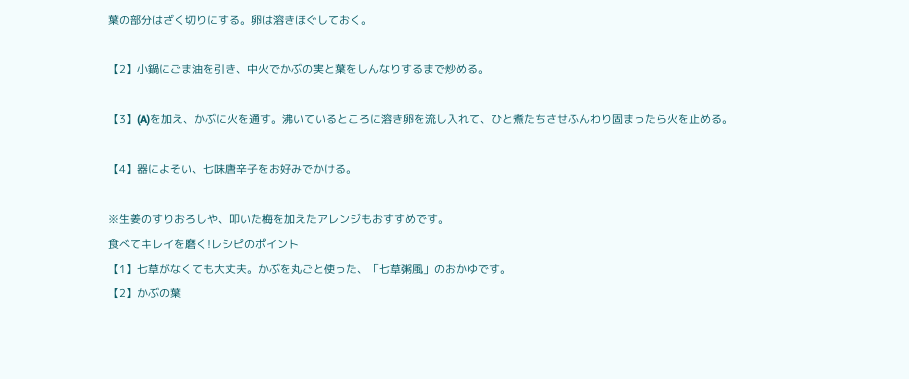葉の部分はざく切りにする。卵は溶きほぐしておく。

【2】小鍋にごま油を引き、中火でかぶの実と葉をしんなりするまで炒める。

【3】(A)を加え、かぶに火を通す。沸いているところに溶き卵を流し入れて、ひと煮たちさせふんわり固まったら火を止める。

【4】器によそい、七味唐辛子をお好みでかける。

※生姜のすりおろしや、叩いた梅を加えたアレンジもおすすめです。
食べてキレイを磨く!レシピのポイント
【1】七草がなくても大丈夫。かぶを丸ごと使った、「七草粥風」のおかゆです。
【2】かぶの葉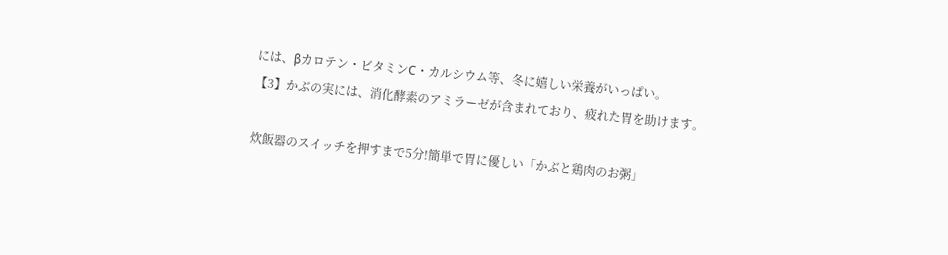には、βカロテン・ビタミンC・カルシウム等、冬に嬉しい栄養がいっぱい。
【3】かぶの実には、消化酵素のアミラーゼが含まれており、疲れた胃を助けます。

炊飯器のスイッチを押すまで5分!簡単で胃に優しい「かぶと鶏肉のお粥」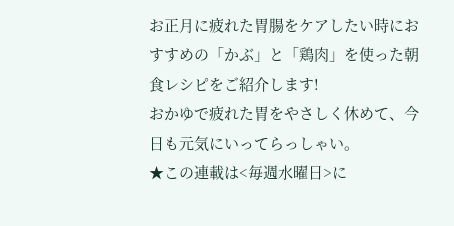お正月に疲れた胃腸をケアしたい時におすすめの「かぶ」と「鶏肉」を使った朝食レシピをご紹介します!
おかゆで疲れた胃をやさしく休めて、今日も元気にいってらっしゃい。
★この連載は<毎週水曜日>に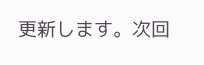更新します。次回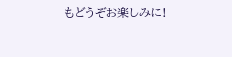もどうぞお楽しみに!